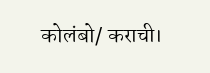कोलंबो/ कराची।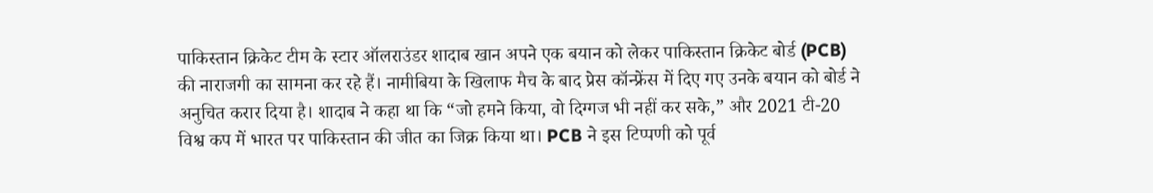पाकिस्तान क्रिकेट टीम के स्टार ऑलराउंडर शादाब खान अपने एक बयान को लेकर पाकिस्तान क्रिकेट बोर्ड (PCB) की नाराजगी का सामना कर रहे हैं। नामीबिया के खिलाफ मैच के बाद प्रेस कॉन्फ्रेंस में दिए गए उनके बयान को बोर्ड ने अनुचित करार दिया है। शादाब ने कहा था कि “जो हमने किया, वो दिग्गज भी नहीं कर सके,” और 2021 टी-20 विश्व कप में भारत पर पाकिस्तान की जीत का जिक्र किया था। PCB ने इस टिप्पणी को पूर्व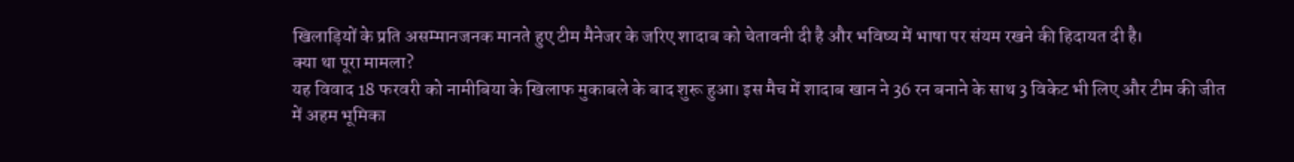खिलाड़ियों के प्रति असम्मानजनक मानते हुए टीम मैनेजर के जरिए शादाब को चेतावनी दी है और भविष्य में भाषा पर संयम रखने की हिदायत दी है।
क्या था पूरा मामला?
यह विवाद 18 फरवरी को नामीबिया के खिलाफ मुकाबले के बाद शुरू हुआ। इस मैच में शादाब खान ने 36 रन बनाने के साथ 3 विकेट भी लिए और टीम की जीत में अहम भूमिका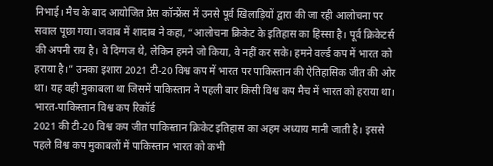निभाई। मैच के बाद आयोजित प्रेस कॉन्फ्रेंस में उनसे पूर्व खिलाड़ियों द्वारा की जा रही आलोचना पर सवाल पूछा गया। जवाब में शादाब ने कहा, “आलोचना क्रिकेट के इतिहास का हिस्सा है। पूर्व क्रिकेटर्स की अपनी राय है। वे दिग्गज थे, लेकिन हमने जो किया, वे नहीं कर सके। हमने वर्ल्ड कप में भारत को हराया है।” उनका इशारा 2021 टी-20 विश्व कप में भारत पर पाकिस्तान की ऐतिहासिक जीत की ओर था। यह वही मुकाबला था जिसमें पाकिस्तान ने पहली बार किसी विश्व कप मैच में भारत को हराया था।
भारत-पाकिस्तान विश्व कप रिकॉर्ड
2021 की टी-20 विश्व कप जीत पाकिस्तान क्रिकेट इतिहास का अहम अध्याय मानी जाती है। इससे पहले विश्व कप मुकाबलों में पाकिस्तान भारत को कभी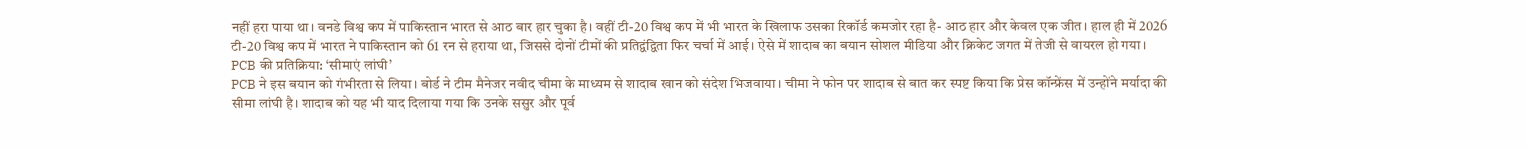नहीं हरा पाया था। वनडे विश्व कप में पाकिस्तान भारत से आठ बार हार चुका है। वहीं टी-20 विश्व कप में भी भारत के खिलाफ उसका रिकॉर्ड कमजोर रहा है- आठ हार और केवल एक जीत। हाल ही में 2026 टी-20 विश्व कप में भारत ने पाकिस्तान को 61 रन से हराया था, जिससे दोनों टीमों की प्रतिद्वंद्विता फिर चर्चा में आई। ऐसे में शादाब का बयान सोशल मीडिया और क्रिकेट जगत में तेजी से वायरल हो गया।
PCB की प्रतिक्रिया: ‘सीमाएं लांघी’
PCB ने इस बयान को गंभीरता से लिया। बोर्ड ने टीम मैनेजर नवीद चीमा के माध्यम से शादाब खान को संदेश भिजवाया। चीमा ने फोन पर शादाब से बात कर स्पष्ट किया कि प्रेस कॉन्फ्रेंस में उन्होंने मर्यादा की सीमा लांघी है। शादाब को यह भी याद दिलाया गया कि उनके ससुर और पूर्व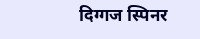दिग्गज स्पिनर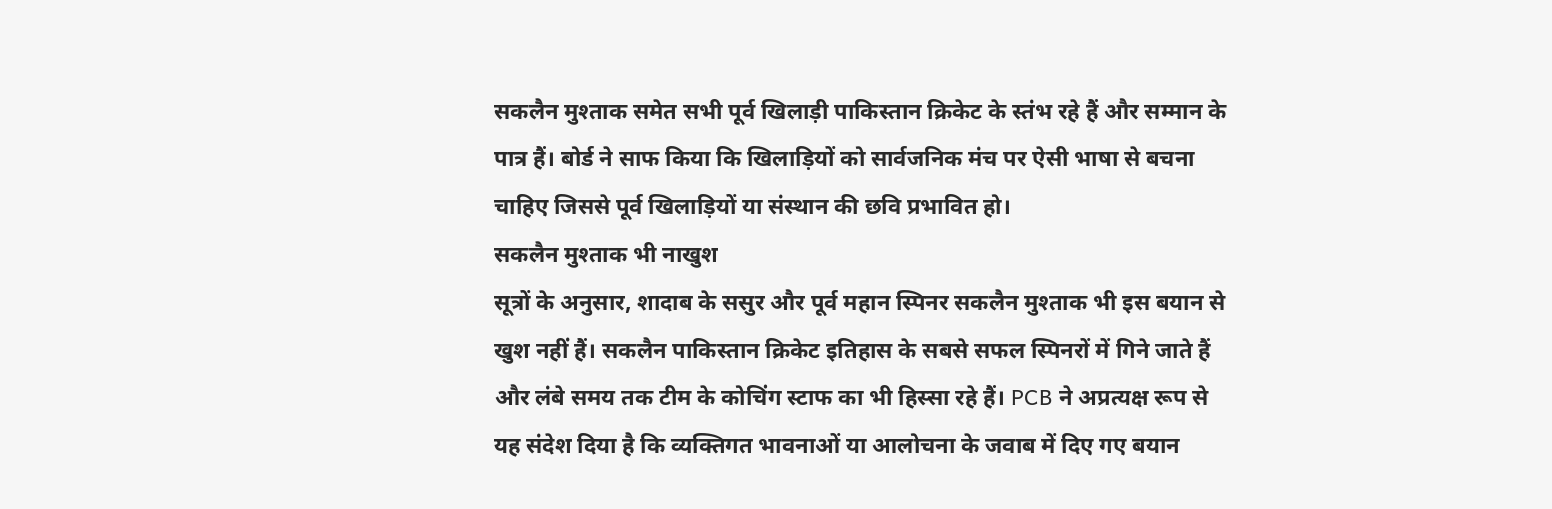सकलैन मुश्ताक समेत सभी पूर्व खिलाड़ी पाकिस्तान क्रिकेट के स्तंभ रहे हैं और सम्मान के पात्र हैं। बोर्ड ने साफ किया कि खिलाड़ियों को सार्वजनिक मंच पर ऐसी भाषा से बचना चाहिए जिससे पूर्व खिलाड़ियों या संस्थान की छवि प्रभावित हो।
सकलैन मुश्ताक भी नाखुश
सूत्रों के अनुसार, शादाब के ससुर और पूर्व महान स्पिनर सकलैन मुश्ताक भी इस बयान से खुश नहीं हैं। सकलैन पाकिस्तान क्रिकेट इतिहास के सबसे सफल स्पिनरों में गिने जाते हैं और लंबे समय तक टीम के कोचिंग स्टाफ का भी हिस्सा रहे हैं। PCB ने अप्रत्यक्ष रूप से यह संदेश दिया है कि व्यक्तिगत भावनाओं या आलोचना के जवाब में दिए गए बयान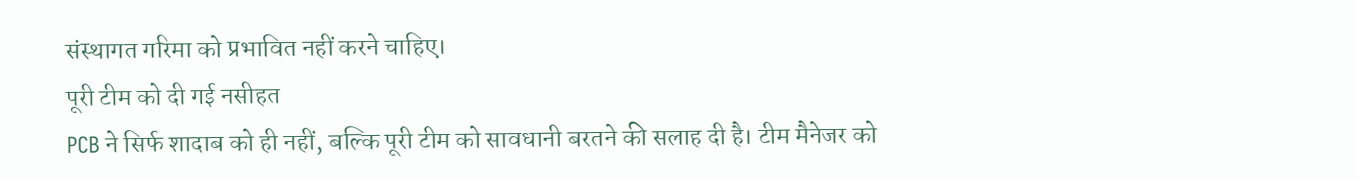संस्थागत गरिमा को प्रभावित नहीं करने चाहिए।
पूरी टीम को दी गई नसीहत
PCB ने सिर्फ शादाब को ही नहीं, बल्कि पूरी टीम को सावधानी बरतने की सलाह दी है। टीम मैनेजर को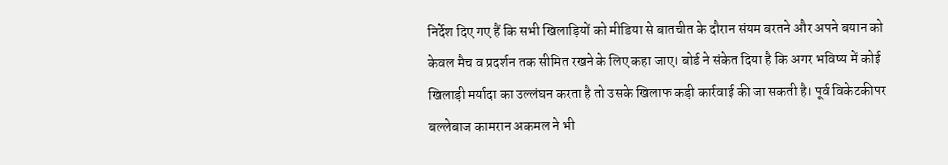निर्देश दिए गए हैं कि सभी खिलाड़ियों को मीडिया से बातचीत के दौरान संयम बरतने और अपने बयान को केवल मैच व प्रदर्शन तक सीमित रखने के लिए कहा जाए। बोर्ड ने संकेत दिया है कि अगर भविष्य में कोई खिलाड़ी मर्यादा का उल्लंघन करता है तो उसके खिलाफ कड़ी कार्रवाई की जा सकती है। पूर्व विकेटकीपर बल्लेबाज कामरान अकमल ने भी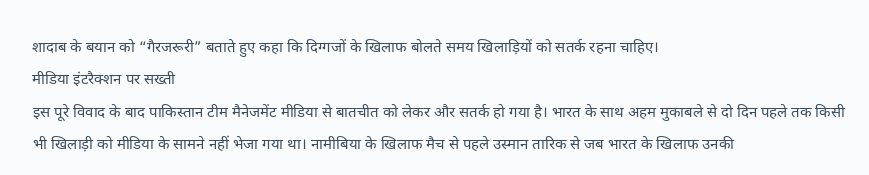शादाब के बयान को “गैरजरूरी” बताते हुए कहा कि दिग्गजों के खिलाफ बोलते समय खिलाड़ियों को सतर्क रहना चाहिए।
मीडिया इंटरैक्शन पर सख्ती
इस पूरे विवाद के बाद पाकिस्तान टीम मैनेजमेंट मीडिया से बातचीत को लेकर और सतर्क हो गया है। भारत के साथ अहम मुकाबले से दो दिन पहले तक किसी भी खिलाड़ी को मीडिया के सामने नहीं भेजा गया था। नामीबिया के खिलाफ मैच से पहले उस्मान तारिक से जब भारत के खिलाफ उनकी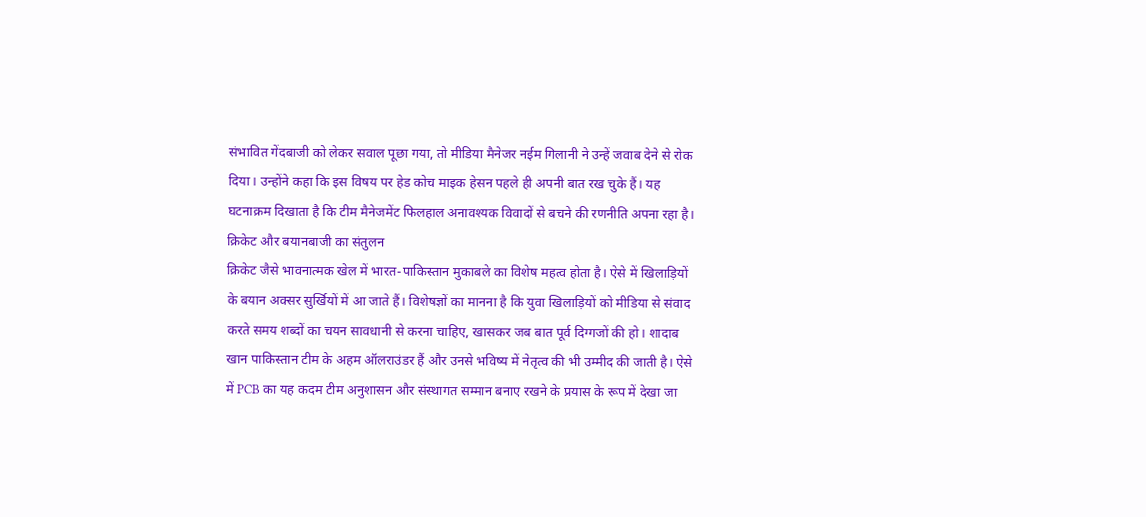संभावित गेंदबाजी को लेकर सवाल पूछा गया, तो मीडिया मैनेजर नईम गिलानी ने उन्हें जवाब देने से रोक दिया। उन्होंने कहा कि इस विषय पर हेड कोच माइक हेसन पहले ही अपनी बात रख चुके हैं। यह घटनाक्रम दिखाता है कि टीम मैनेजमेंट फिलहाल अनावश्यक विवादों से बचने की रणनीति अपना रहा है।
क्रिकेट और बयानबाजी का संतुलन
क्रिकेट जैसे भावनात्मक खेल में भारत-पाकिस्तान मुकाबले का विशेष महत्व होता है। ऐसे में खिलाड़ियों के बयान अक्सर सुर्खियों में आ जाते हैं। विशेषज्ञों का मानना है कि युवा खिलाड़ियों को मीडिया से संवाद करते समय शब्दों का चयन सावधानी से करना चाहिए, खासकर जब बात पूर्व दिग्गजों की हो। शादाब खान पाकिस्तान टीम के अहम ऑलराउंडर हैं और उनसे भविष्य में नेतृत्व की भी उम्मीद की जाती है। ऐसे में PCB का यह कदम टीम अनुशासन और संस्थागत सम्मान बनाए रखने के प्रयास के रूप में देखा जा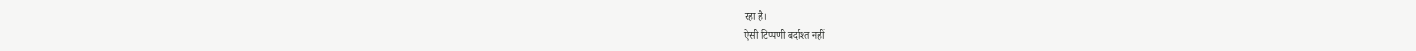रहा है।
ऐसी टिप्पणी बर्दाश्त नहीं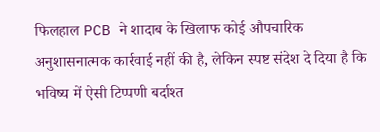फिलहाल PCB ने शादाब के खिलाफ कोई औपचारिक अनुशासनात्मक कार्रवाई नहीं की है, लेकिन स्पष्ट संदेश दे दिया है कि भविष्य में ऐसी टिप्पणी बर्दाश्त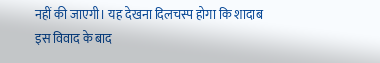नहीं की जाएगी। यह देखना दिलचस्प होगा कि शादाब इस विवाद के बाद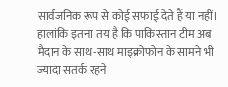सार्वजनिक रूप से कोई सफाई देते हैं या नहीं। हालांकि इतना तय है कि पाकिस्तान टीम अब मैदान के साथ-साथ माइक्रोफोन के सामने भी ज्यादा सतर्क रहने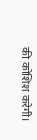की कोशिश करेगी।